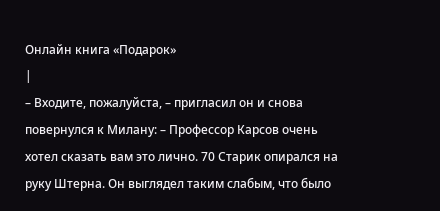Онлайн книга «Подарок»
|
– Входите, пожалуйста, – пригласил он и снова повернулся к Милану: – Профессор Карсов очень хотел сказать вам это лично. 70 Старик опирался на руку Штерна. Он выглядел таким слабым, что было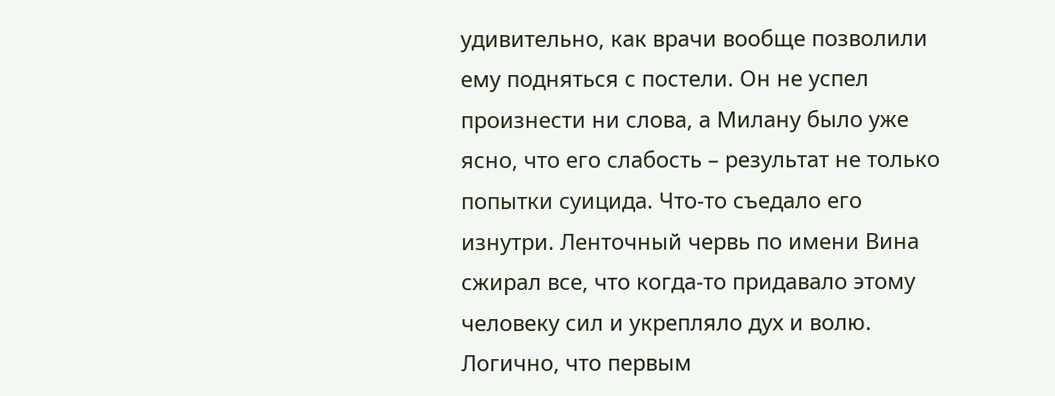удивительно, как врачи вообще позволили ему подняться с постели. Он не успел произнести ни слова, а Милану было уже ясно, что его слабость – результат не только попытки суицида. Что-то съедало его изнутри. Ленточный червь по имени Вина сжирал все, что когда-то придавало этому человеку сил и укрепляло дух и волю. Логично, что первым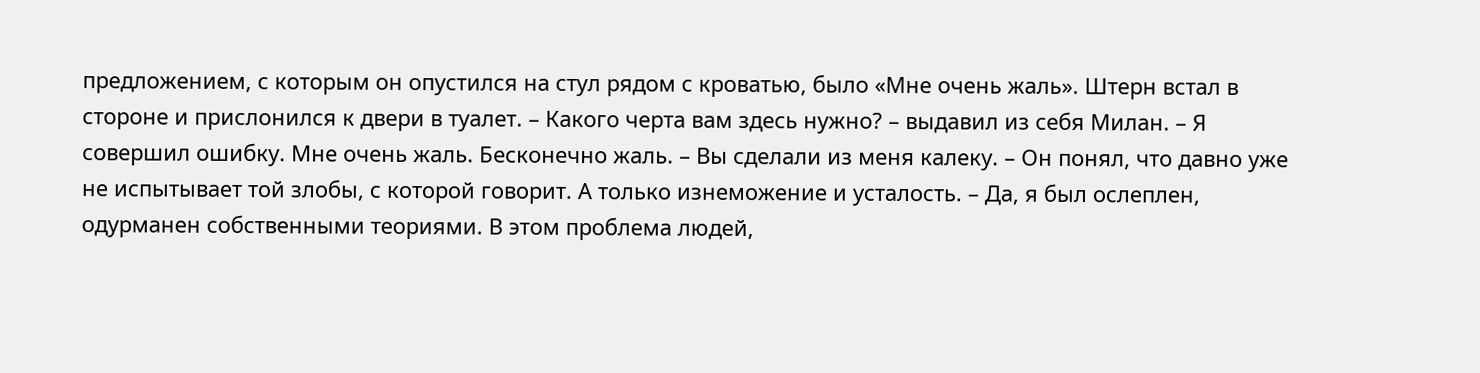предложением, с которым он опустился на стул рядом с кроватью, было «Мне очень жаль». Штерн встал в стороне и прислонился к двери в туалет. – Какого черта вам здесь нужно? – выдавил из себя Милан. – Я совершил ошибку. Мне очень жаль. Бесконечно жаль. – Вы сделали из меня калеку. – Он понял, что давно уже не испытывает той злобы, с которой говорит. А только изнеможение и усталость. – Да, я был ослеплен, одурманен собственными теориями. В этом проблема людей,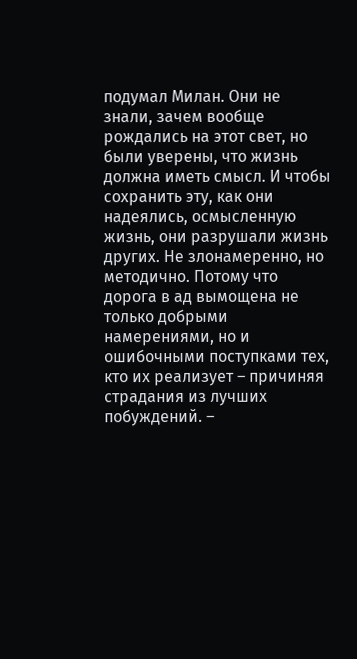подумал Милан. Они не знали, зачем вообще рождались на этот свет, но были уверены, что жизнь должна иметь смысл. И чтобы сохранить эту, как они надеялись, осмысленную жизнь, они разрушали жизнь других. Не злонамеренно, но методично. Потому что дорога в ад вымощена не только добрыми намерениями, но и ошибочными поступками тех, кто их реализует – причиняя страдания из лучших побуждений. –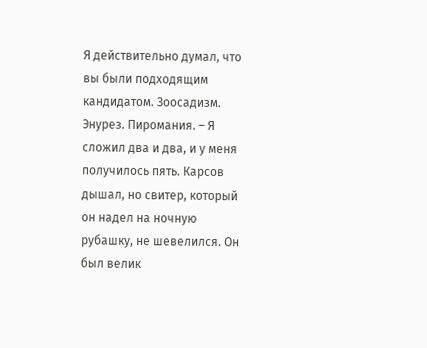Я действительно думал, что вы были подходящим кандидатом. Зоосадизм. Энурез. Пиромания. – Я сложил два и два, и у меня получилось пять. Карсов дышал, но свитер, который он надел на ночную рубашку, не шевелился. Он был велик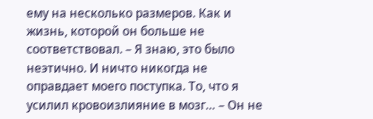ему на несколько размеров. Как и жизнь, которой он больше не соответствовал. – Я знаю, это было неэтично. И ничто никогда не оправдает моего поступка. То, что я усилил кровоизлияние в мозг… – Он не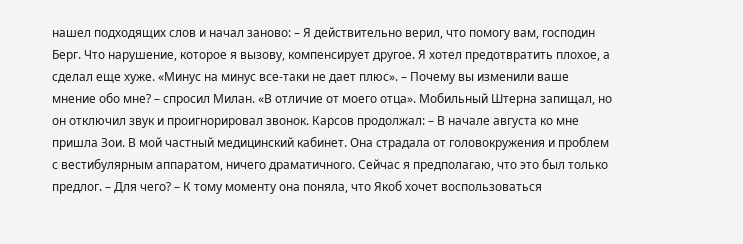нашел подходящих слов и начал заново: – Я действительно верил, что помогу вам, господин Берг. Что нарушение, которое я вызову, компенсирует другое. Я хотел предотвратить плохое, а сделал еще хуже. «Минус на минус все-таки не дает плюс». – Почему вы изменили ваше мнение обо мне? – спросил Милан. «В отличие от моего отца». Мобильный Штерна запищал, но он отключил звук и проигнорировал звонок. Карсов продолжал: – В начале августа ко мне пришла Зои. В мой частный медицинский кабинет. Она страдала от головокружения и проблем с вестибулярным аппаратом, ничего драматичного. Сейчас я предполагаю, что это был только предлог. – Для чего? – К тому моменту она поняла, что Якоб хочет воспользоваться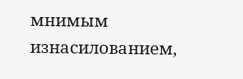мнимым изнасилованием,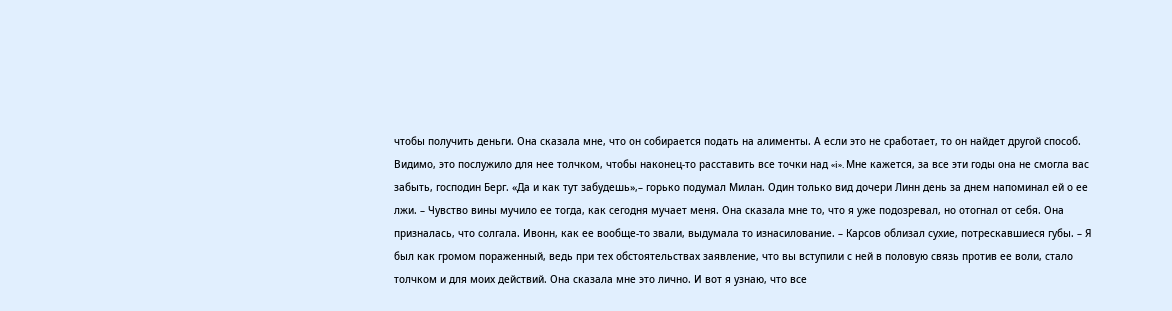чтобы получить деньги. Она сказала мне, что он собирается подать на алименты. А если это не сработает, то он найдет другой способ. Видимо, это послужило для нее толчком, чтобы наконец-то расставить все точки над «i». Мне кажется, за все эти годы она не смогла вас забыть, господин Берг. «Да и как тут забудешь»,– горько подумал Милан. Один только вид дочери Линн день за днем напоминал ей о ее лжи. – Чувство вины мучило ее тогда, как сегодня мучает меня. Она сказала мне то, что я уже подозревал, но отогнал от себя. Она призналась, что солгала. Ивонн, как ее вообще-то звали, выдумала то изнасилование. – Карсов облизал сухие, потрескавшиеся губы. – Я был как громом пораженный, ведь при тех обстоятельствах заявление, что вы вступили с ней в половую связь против ее воли, стало толчком и для моих действий. Она сказала мне это лично. И вот я узнаю, что все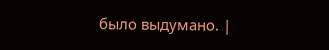было выдумано. |